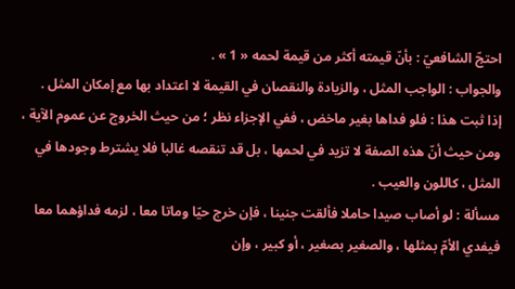احتجّ الشافعيّ : بأنّ قيمته أكثر من قيمة لحمه « 1 » .
والجواب : الواجب المثل ، والزيادة والنقصان في القيمة لا اعتداد بها مع إمكان المثل .
إذا ثبت هذا : فلو فداها بغير ماخض ، ففي الإجزاء نظر ؛ من حيث الخروج عن عموم الآية ، ومن حيث أنّ هذه الصفة لا تزيد في لحمها ، بل قد تنقصه غالبا فلا يشترط وجودها في المثل ، كاللون والعيب .
مسألة : لو أصاب صيدا حاملا فألقت جنينا ، فإن خرج حيّا وماتا معا ، لزمه فداؤهما معا
فيفدي الأمّ بمثلها ، والصغير بصغير ، أو كبير ، وإن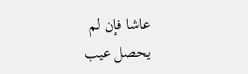عاشا فإن لم يحصل عيب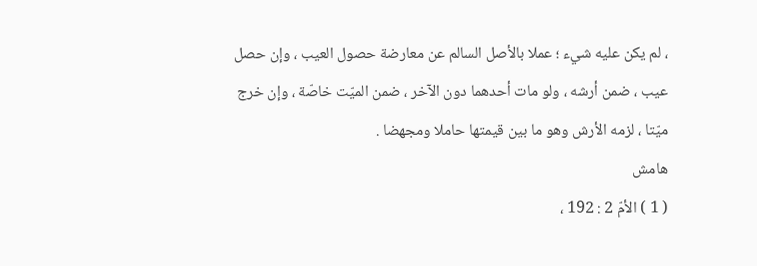، لم يكن عليه شيء ؛ عملا بالأصل السالم عن معارضة حصول العيب ، وإن حصل عيب ، ضمن أرشه ، ولو مات أحدهما دون الآخر ، ضمن الميّت خاصّة ، وإن خرج ميّتا ، لزمه الأرش وهو ما بين قيمتها حاملا ومجهضا .
هامش
( 1 ) الأمّ 2 : 192 ،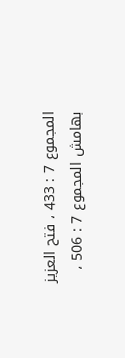المجموع 7 : 433 ، فتح العزيز بهامش المجموع 7 : 506 ،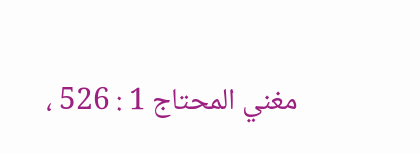مغني المحتاج 1 : 526 ،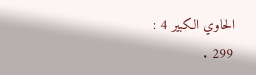الحاوي الكبير 4 : 299 .